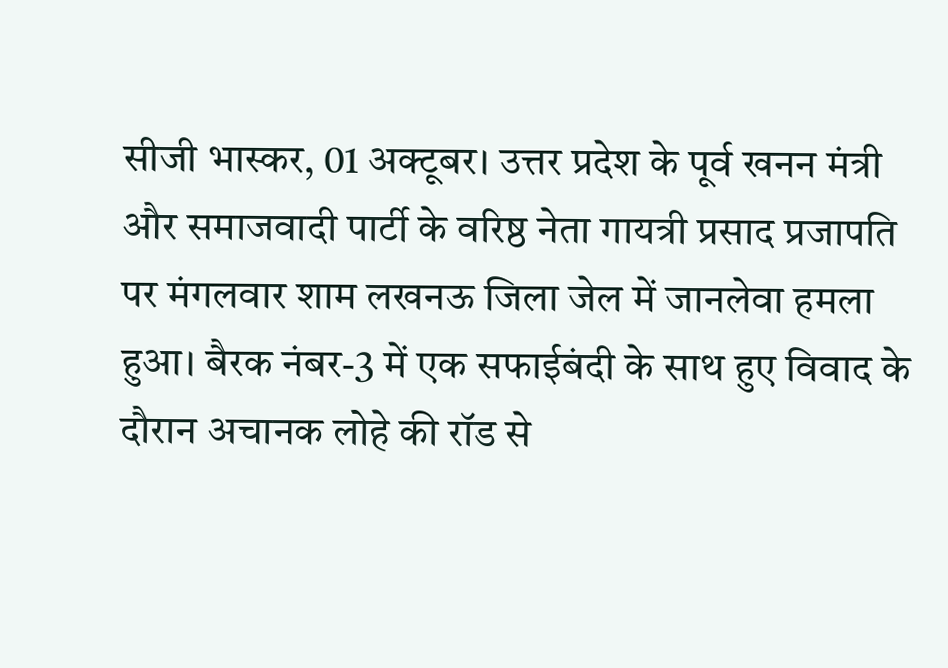सीजी भास्कर, 01 अक्टूबर। उत्तर प्रदेश के पूर्व खनन मंत्री और समाजवादी पार्टी के वरिष्ठ नेता गायत्री प्रसाद प्रजापति पर मंगलवार शाम लखनऊ जिला जेल में जानलेवा हमला हुआ। बैरक नंबर-3 में एक सफाईबंदी के साथ हुए विवाद के दौरान अचानक लोहे की रॉड से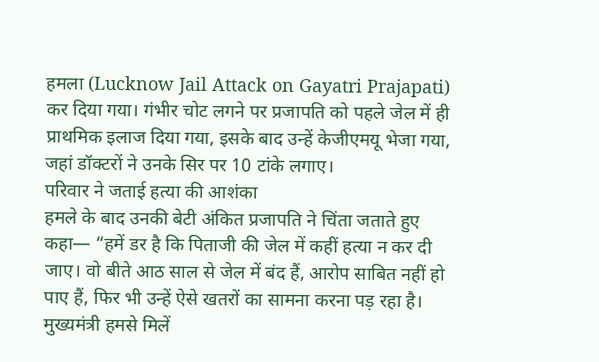हमला (Lucknow Jail Attack on Gayatri Prajapati) कर दिया गया। गंभीर चोट लगने पर प्रजापति को पहले जेल में ही प्राथमिक इलाज दिया गया, इसके बाद उन्हें केजीएमयू भेजा गया, जहां डॉक्टरों ने उनके सिर पर 10 टांके लगाए।
परिवार ने जताई हत्या की आशंका
हमले के बाद उनकी बेटी अंकित प्रजापति ने चिंता जताते हुए कहा— “हमें डर है कि पिताजी की जेल में कहीं हत्या न कर दी जाए। वो बीते आठ साल से जेल में बंद हैं, आरोप साबित नहीं हो पाए हैं, फिर भी उन्हें ऐसे खतरों का सामना करना पड़ रहा है। मुख्यमंत्री हमसे मिलें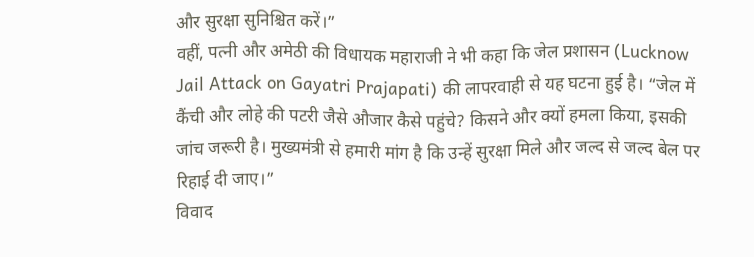और सुरक्षा सुनिश्चित करें।”
वहीं, पत्नी और अमेठी की विधायक महाराजी ने भी कहा कि जेल प्रशासन (Lucknow Jail Attack on Gayatri Prajapati) की लापरवाही से यह घटना हुई है। “जेल में कैंची और लोहे की पटरी जैसे औजार कैसे पहुंचे? किसने और क्यों हमला किया, इसकी जांच जरूरी है। मुख्यमंत्री से हमारी मांग है कि उन्हें सुरक्षा मिले और जल्द से जल्द बेल पर रिहाई दी जाए।”
विवाद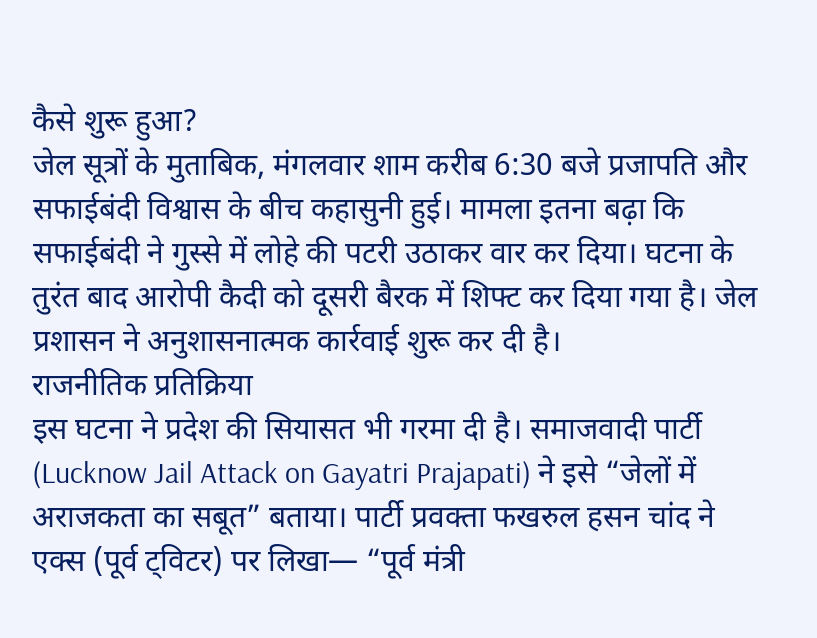कैसे शुरू हुआ?
जेल सूत्रों के मुताबिक, मंगलवार शाम करीब 6:30 बजे प्रजापति और सफाईबंदी विश्वास के बीच कहासुनी हुई। मामला इतना बढ़ा कि सफाईबंदी ने गुस्से में लोहे की पटरी उठाकर वार कर दिया। घटना के तुरंत बाद आरोपी कैदी को दूसरी बैरक में शिफ्ट कर दिया गया है। जेल प्रशासन ने अनुशासनात्मक कार्रवाई शुरू कर दी है।
राजनीतिक प्रतिक्रिया
इस घटना ने प्रदेश की सियासत भी गरमा दी है। समाजवादी पार्टी (Lucknow Jail Attack on Gayatri Prajapati) ने इसे “जेलों में अराजकता का सबूत” बताया। पार्टी प्रवक्ता फखरुल हसन चांद ने एक्स (पूर्व ट्विटर) पर लिखा— “पूर्व मंत्री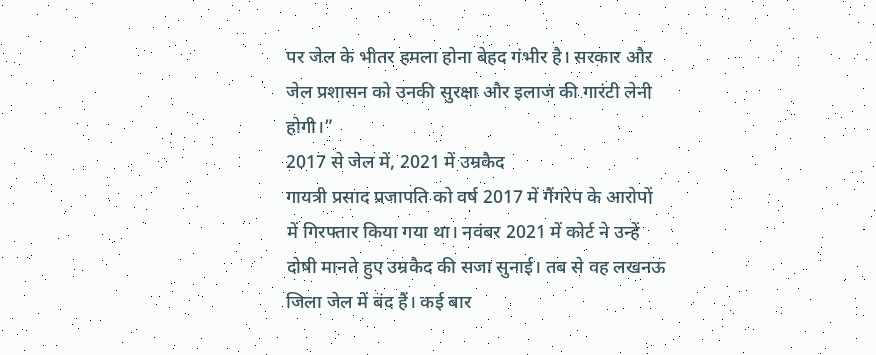पर जेल के भीतर हमला होना बेहद गंभीर है। सरकार और जेल प्रशासन को उनकी सुरक्षा और इलाज की गारंटी लेनी होगी।”
2017 से जेल में, 2021 में उम्रकैद
गायत्री प्रसाद प्रजापति को वर्ष 2017 में गैंगरेप के आरोपों में गिरफ्तार किया गया था। नवंबर 2021 में कोर्ट ने उन्हें दोषी मानते हुए उम्रकैद की सजा सुनाई। तब से वह लखनऊ जिला जेल में बंद हैं। कई बार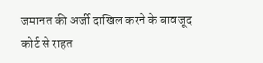जमानत की अर्जी दाखिल करने के बावजूद कोर्ट से राहत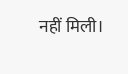नहीं मिली।